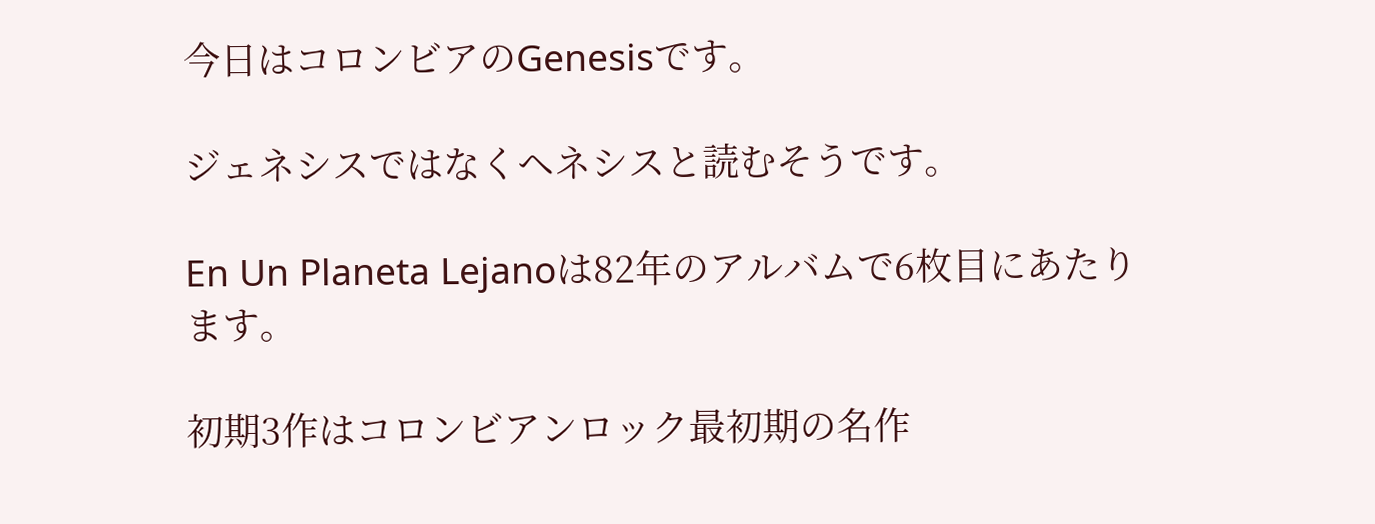今日はコロンビアのGenesisです。

ジェネシスではなくヘネシスと読むそうです。

En Un Planeta Lejanoは82年のアルバムで6枚目にあたります。

初期3作はコロンビアンロック最初期の名作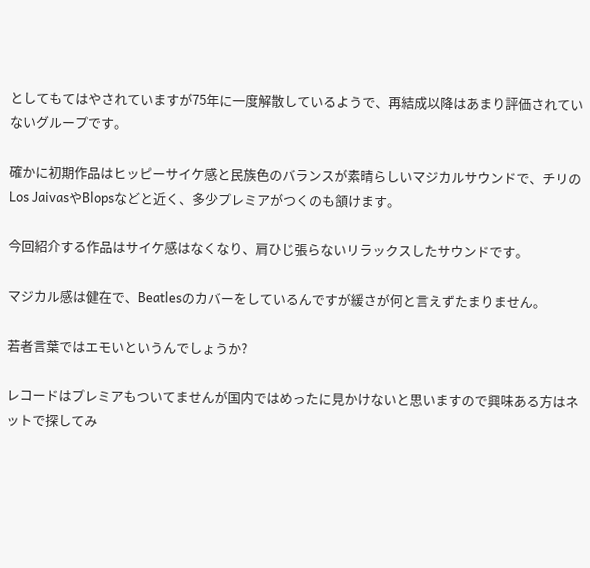としてもてはやされていますが75年に一度解散しているようで、再結成以降はあまり評価されていないグループです。

確かに初期作品はヒッピーサイケ感と民族色のバランスが素晴らしいマジカルサウンドで、チリのLos JaivasやBlopsなどと近く、多少プレミアがつくのも頷けます。

今回紹介する作品はサイケ感はなくなり、肩ひじ張らないリラックスしたサウンドです。

マジカル感は健在で、Beatlesのカバーをしているんですが緩さが何と言えずたまりません。

若者言葉ではエモいというんでしょうか?

レコードはプレミアもついてませんが国内ではめったに見かけないと思いますので興味ある方はネットで探してみ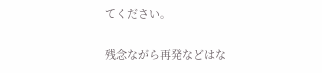てください。

残念ながら再発などはな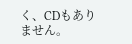く、CDもありません。